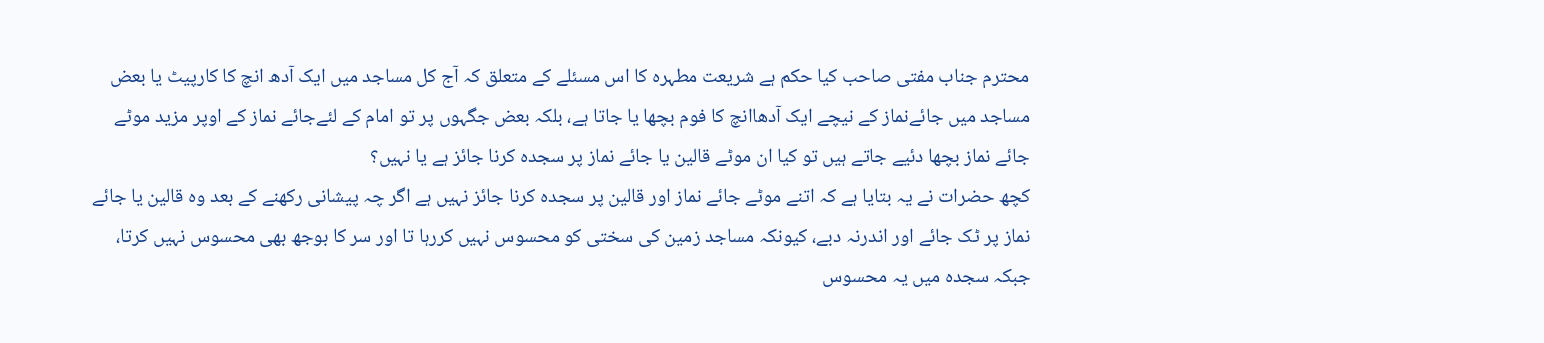محترم جناب مفتی صاحب کیا حکم ہے شریعت مطہرہ کا اس مسئلے کے متعلق کہ آج کل مساجد میں ایک آدھ انچ کا کارپیٹ یا بعض مساجد میں جائےنماز کے نیچے ایک آدھاانچ کا فوم بچھا یا جاتا ہے، بلکہ بعض جگہوں پر تو امام کے لئےجائے نماز کے اوپر مزید موٹے جائے نماز بچھا دئیے جاتے ہیں تو کیا ان موٹے قالین یا جائے نماز پر سجدہ کرنا جائز ہے یا نہیں؟
کچھ حضرات نے یہ بتایا ہے کہ اتنے موٹے جائے نماز اور قالین پر سجدہ کرنا جائز نہیں ہے اگر چہ پیشانی رکھنے کے بعد وہ قالین یا جائے نماز پر ٹک جائے اور اندرنہ دبے، کیونکہ مساجد زمین کی سختی کو محسوس نہیں کررہا تا اور سر کا بوجھ بھی محسوس نہیں کرتا، جبکہ سجدہ میں یہ محسوس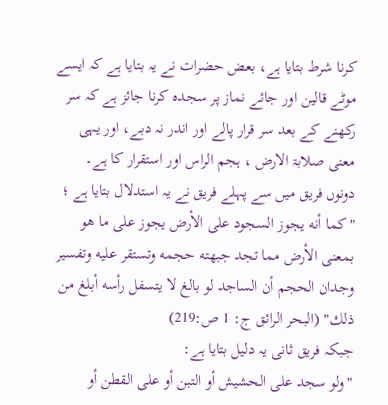کرنا شرط بتایا ہے، بعض حضرات نے یہ بتایا ہے کہ ایسے موٹے قالین اور جائے نماز پر سجدہ کرنا جائز ہے کہ سر رکھنے کے بعد سر قرار پالے اور اندر نہ دبے، اور یہی معنی صلابۃ الارض ، ہجم الراس اور استقرار کا ہے۔
دونوں فریق میں سے پہلے فریق نے یہ استدلال بتایا ہے ؛
"كما أنه يجوز السجود على الأرض يجوز على ما هو بمعنى الأرض مما تجد جبهته حجمه وتستقر عليه وتفسير وجدان الحجم أن الساجد لو بالغ لا يتسفل رأسه أبلغ من ذلك" (البحر الرائق ج: 1 ص:219)
جبکہ فریق ثانی یہ دلیل بتایا ہے:
"ولو سجد على الحشيش أو التبن أو على القطن أو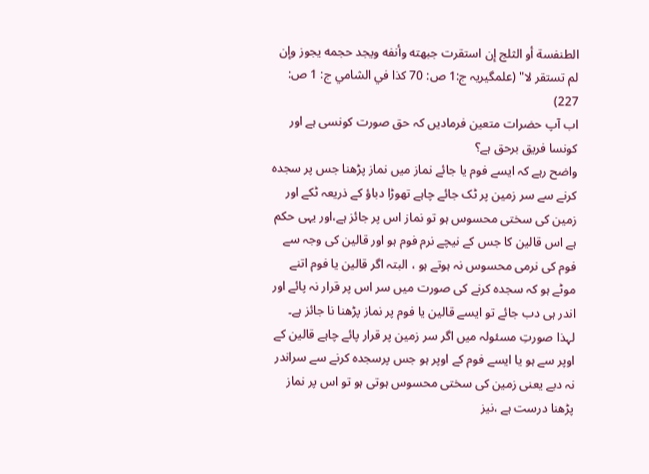الطنفسة أو الثلج إن استقرت جبهته وأنفه ويجد حجمه يجوز وإن لم تستقر لا" (علمگيريہ ج:1 ص: 70 كذا في الشامي ج: 1 ص: 227)
اب آپ حضرات متعین فرمادیں کہ حق صورت کونسی ہے اور کونسا فریق برحق ہے؟
واضح رہے کہ ایسے فوم یا جائے نماز میں نماز پڑھنا جس پر سجدہ کرنے سے سر زمین پر ٹک جائے چاہے تھوڑا دباؤ کے ذریعہ ٹکے اور زمین کی سختی محسوس ہو تو نماز اس پر جائز ہے،اور یہی حکم ہے اس قالین کا جس کے نیچے نرم فوم ہو اور قالین کی وجہ سے فوم کی نرمی محسوس نہ ہوتے ہو ، البتہ اگر قالین یا فوم اتنے موٹے ہو کہ سجدہ کرنے کی صورت میں سر اس پر قرار نہ پائے اور اندر ہی دب جائے تو ایسے قالین یا فوم پر نماز پڑھنا نا جائز ہے۔
لہذا صورتِ مسئولہ میں اگر سر زمین پر قرار پائے چاہے قالین کے اوپر سے ہو یا ایسے فوم کے اوپر ہو جس پرسجدہ کرنے سے سراندر نہ دبے یعنی زمين كی سختی محسوس ہوتی ہو تو اس پر نماز پڑھنا درست ہے ،نیز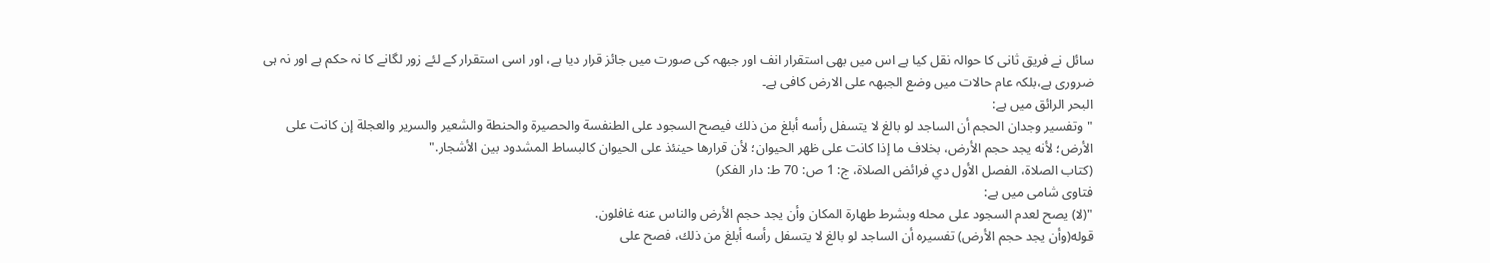سائل نے فریق ثانی کا حوالہ نقل کیا ہے اس میں بھی استقرار انف اور جبھہ کی صورت میں جائز قرار دیا ہے، اور اسی استقرار کے لئے زور لگانے کا نہ حکم ہے اور نہ ہی ضروری ہے،بلکہ عام حالات میں وضع الجبھہ علی الارض کافی ہے۔
البحر الرائق میں ہے:
"وتفسير وجدان الحجم أن الساجد لو بالغ لا يتسفل رأسه أبلغ من ذلك فيصح السجود على الطنفسة والحصيرة والحنطة والشعير والسرير والعجلة إن كانت على الأرض؛ لأنه يجد حجم الأرض، بخلاف ما إذا كانت على ظهر الحيوان؛ لأن قرارها حينئذ على الحيوان كالبساط المشدود بين الأشجار."
(کتاب الصلاۃ، الفصل الأول دي فرائض الصلاة، ج: 1 ص: 70 ط: دار الفكر)
فتاوی شامی میں ہے:
"(لا) يصح لعدم السجود على محله وبشرط طهارة المكان وأن يجد حجم الأرض والناس عنه غافلون.
قوله(وأن يجد حجم الأرض) تفسيره أن الساجد لو بالغ لا يتسفل رأسه أبلغ من ذلك، فصح على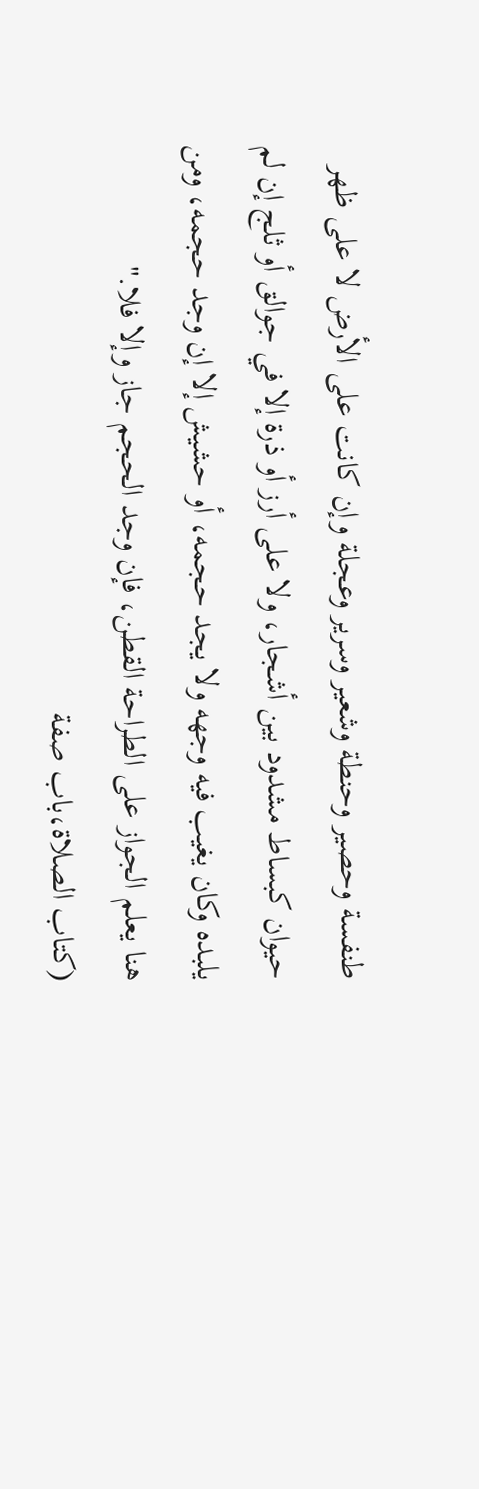طنفسة وحصير وحنطة وشعير وسرير وعجلة وإن كانت على الأرض لا على ظهر حيوان كبساط مشدود بين أشجار، ولا على أرز أو ذرة إلا في جوالق أو ثلج إن لم يلبده وكان يغيب فيه وجهه ولا يجد حجمه، أو حشيش إلا إن وجد حجمه، ومن هنا يعلم الجواز على الطراحة القطن، فإن وجد الحجم جاز وإلا فلا."
(کتاب الصلاۃ،باب صفة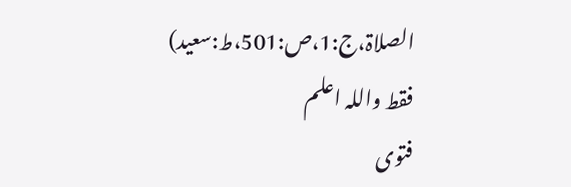الصلاۃ،ج:1،ص:501،ط:سعید)
فقط واللہ اعلم
فتوی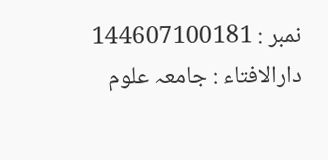نمبر : 144607100181
دارالافتاء : جامعہ علوم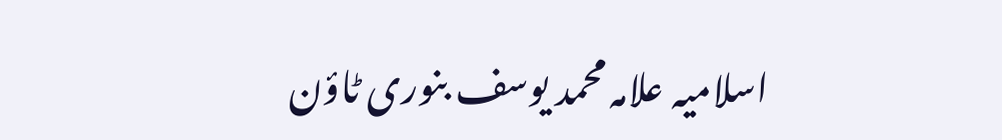اسلامیہ علامہ محمد یوسف بنوری ٹاؤن